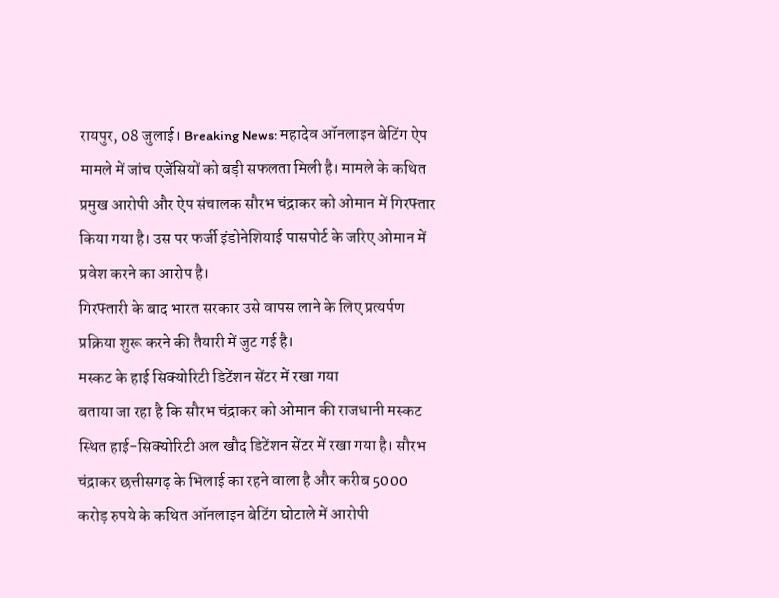रायपुर, 08 जुलाई। Breaking News: महादेव ऑनलाइन बेटिंग ऐप मामले में जांच एजेंसियों को बड़ी सफलता मिली है। मामले के कथित प्रमुख आरोपी और ऐप संचालक सौरभ चंद्राकर को ओमान में गिरफ्तार किया गया है। उस पर फर्जी इंडोनेशियाई पासपोर्ट के जरिए ओमान में प्रवेश करने का आरोप है।
गिरफ्तारी के बाद भारत सरकार उसे वापस लाने के लिए प्रत्यर्पण प्रक्रिया शुरू करने की तैयारी में जुट गई है।
मस्कट के हाई सिक्योरिटी डिटेंशन सेंटर में रखा गया
बताया जा रहा है कि सौरभ चंद्राकर को ओमान की राजधानी मस्कट स्थित हाई-सिक्योरिटी अल खौद डिटेंशन सेंटर में रखा गया है। सौरभ चंद्राकर छत्तीसगढ़ के भिलाई का रहने वाला है और करीब 5000 करोड़ रुपये के कथित ऑनलाइन बेटिंग घोटाले में आरोपी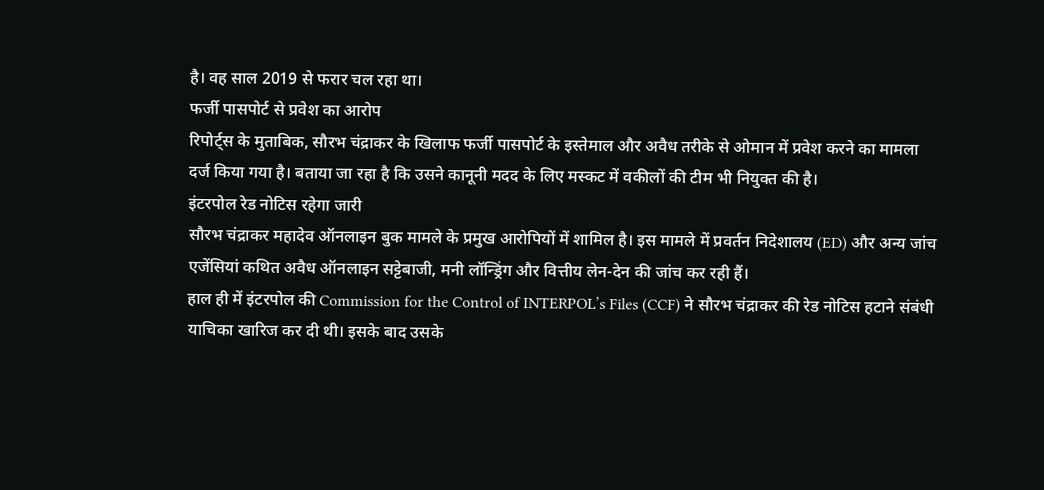है। वह साल 2019 से फरार चल रहा था।
फर्जी पासपोर्ट से प्रवेश का आरोप
रिपोर्ट्स के मुताबिक, सौरभ चंद्राकर के खिलाफ फर्जी पासपोर्ट के इस्तेमाल और अवैध तरीके से ओमान में प्रवेश करने का मामला दर्ज किया गया है। बताया जा रहा है कि उसने कानूनी मदद के लिए मस्कट में वकीलों की टीम भी नियुक्त की है।
इंटरपोल रेड नोटिस रहेगा जारी
सौरभ चंद्राकर महादेव ऑनलाइन बुक मामले के प्रमुख आरोपियों में शामिल है। इस मामले में प्रवर्तन निदेशालय (ED) और अन्य जांच एजेंसियां कथित अवैध ऑनलाइन सट्टेबाजी, मनी लॉन्ड्रिंग और वित्तीय लेन-देन की जांच कर रही हैं।
हाल ही में इंटरपोल की Commission for the Control of INTERPOL’s Files (CCF) ने सौरभ चंद्राकर की रेड नोटिस हटाने संबंधी याचिका खारिज कर दी थी। इसके बाद उसके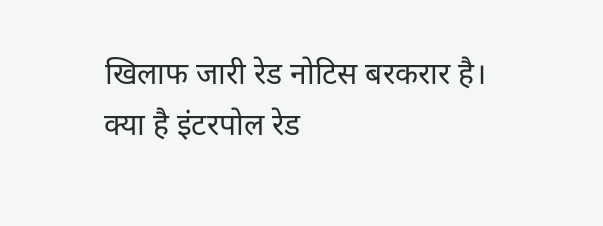खिलाफ जारी रेड नोटिस बरकरार है।
क्या है इंटरपोल रेड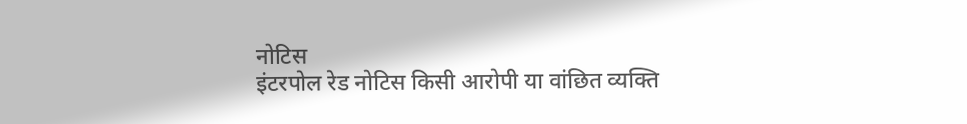नोटिस
इंटरपोल रेड नोटिस किसी आरोपी या वांछित व्यक्ति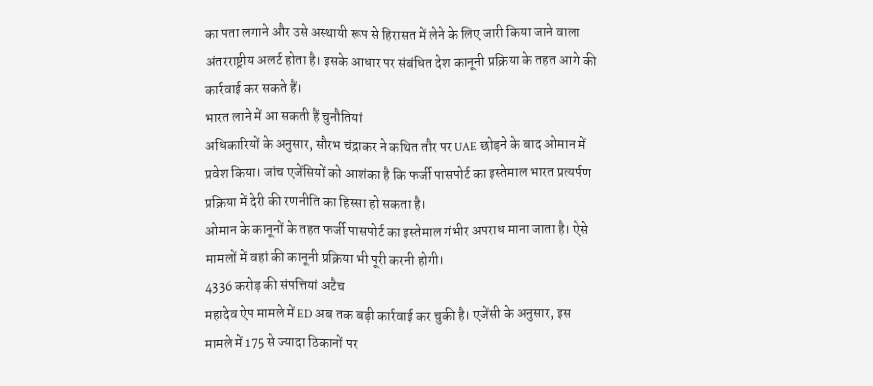का पता लगाने और उसे अस्थायी रूप से हिरासत में लेने के लिए जारी किया जाने वाला अंतरराष्ट्रीय अलर्ट होता है। इसके आधार पर संबंधित देश कानूनी प्रक्रिया के तहत आगे की कार्रवाई कर सकते हैं।
भारत लाने में आ सकती हैं चुनौतियां
अधिकारियों के अनुसार, सौरभ चंद्राकर ने कथित तौर पर UAE छोड़ने के बाद ओमान में प्रवेश किया। जांच एजेंसियों को आशंका है कि फर्जी पासपोर्ट का इस्तेमाल भारत प्रत्यर्पण प्रक्रिया में देरी की रणनीति का हिस्सा हो सकता है।
ओमान के कानूनों के तहत फर्जी पासपोर्ट का इस्तेमाल गंभीर अपराध माना जाता है। ऐसे मामलों में वहां की कानूनी प्रक्रिया भी पूरी करनी होगी।
4336 करोड़ की संपत्तियां अटैच
महादेव ऐप मामले में ED अब तक बड़ी कार्रवाई कर चुकी है। एजेंसी के अनुसार, इस मामले में 175 से ज्यादा ठिकानों पर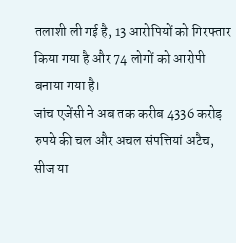तलाशी ली गई है, 13 आरोपियों को गिरफ्तार किया गया है और 74 लोगों को आरोपी बनाया गया है।
जांच एजेंसी ने अब तक करीब 4336 करोड़ रुपये की चल और अचल संपत्तियां अटैच, सीज या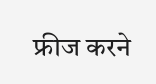फ्रीज करने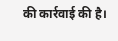की कार्रवाई की है।